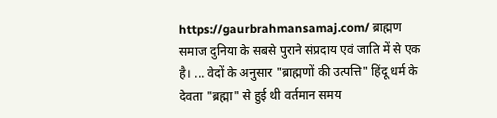https://gaurbrahmansamaj.com/ ब्राह्मण समाज दुनिया के सबसे पुराने संप्रदाय एवं जाति में से एक है। ... वेदों के अनुसार "ब्राह्मणों की उत्पत्ति" हिंदू धर्म के देवता "ब्रह्मा" से हुई थी वर्तमान समय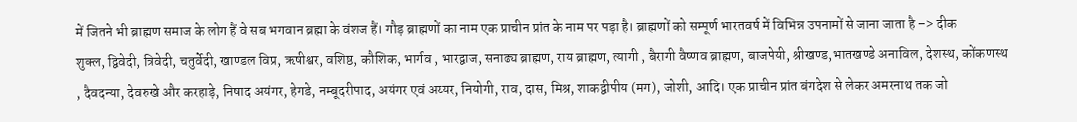में जितने भी ब्राह्मण समाज के लोग हैं वे सब भगवान ब्रह्मा के वंशज हैं। गौड़ ब्राह्मणों का नाम एक प्राचीन प्रांत के नाम पर पड़ा है। ब्राह्मणों को सम्पूर्ण भारतवर्ष में विभिन्न उपनामों से जाना जाता है –> दीक
शुक्ल, द्विवेदी, त्रिवेदी, चतुर्वेदी, खाण्डल विप्र, ऋषीश्वर, वशिष्ठ, कौशिक, भार्गव , भारद्वाज, सनाढ्य ब्राह्मण, राय ब्राह्मण, त्यागी , बैरागी वैष्णव ब्राह्मण, बाजपेयी, श्रीखण्ड,भातखण्डे अनाविल, देशस्थ, कोंकणस्थ , दैवदन्या, देवरुखे और करहाड़े, निषाद अयंगर, हेगडे, नम्बूदरीपाद, अयंगर एवं अय्यर, नियोगी, राव, दास, मिश्र, शाकद्वीपीय (मग), जोशी, आदि। एक प्राचीन प्रांत बंगदेश से लेकर अमरनाथ तक जो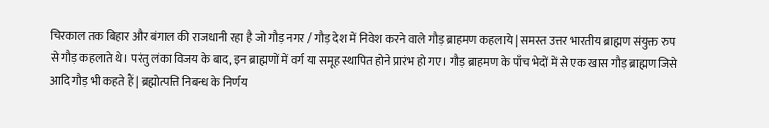चिरकाल तक बिहार और बंगाल की राजधानी रहा है जो गौड़ नगर / गौड़ देश में निवेश करने वाले गौड़ ब्राहमण कहलाये | समस्त उत्तर भारतीय ब्राह्मण संयुक्त रुप से गौड़ कहलाते थे। परंतु लंका विजय के बाद, इन ब्राह्मणों में वर्ग या समूह स्थापित होने प्रारंभ हो गए। गौड़ ब्राहमण के पाँच भेदों में से एक खास गौड़ ब्राह्मण जिसे आदि गौड़ भी कहते हैं | ब्रह्मोत्पत्ति निबन्ध के निर्णय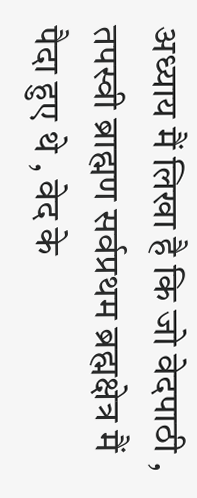अध्याय मैं लिखा है कि जो वेदपाठी , तपस्वी ब्राह्मण सर्वप्रथम ब्रह्मक्षेत्र मैं पैदा हुए थे , वेद के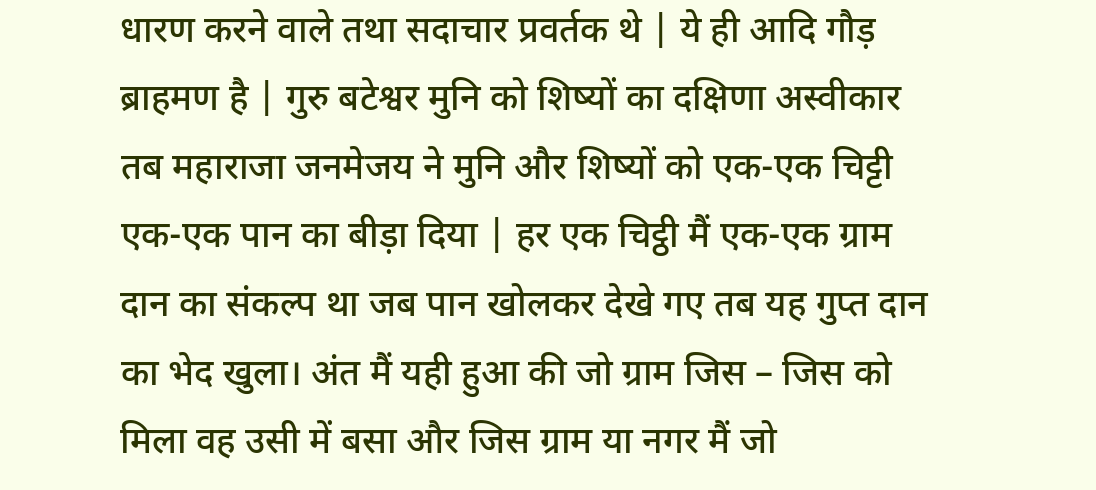धारण करने वाले तथा सदाचार प्रवर्तक थे | ये ही आदि गौड़ ब्राहमण है | गुरु बटेश्वर मुनि को शिष्यों का दक्षिणा अस्वीकार तब महाराजा जनमेजय ने मुनि और शिष्यों को एक-एक चिट्टी एक-एक पान का बीड़ा दिया | हर एक चिट्ठी मैं एक-एक ग्राम दान का संकल्प था जब पान खोलकर देखे गए तब यह गुप्त दान का भेद खुला। अंत मैं यही हुआ की जो ग्राम जिस – जिस को मिला वह उसी में बसा और जिस ग्राम या नगर मैं जो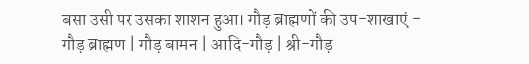बसा उसी पर उसका शाशन हुआ। गौड़ ब्राह्मणों की उप-शाखाएं - गौड़ ब्राह्मण | गौड़ बामन | आदि-गौड़ | श्री-गौड़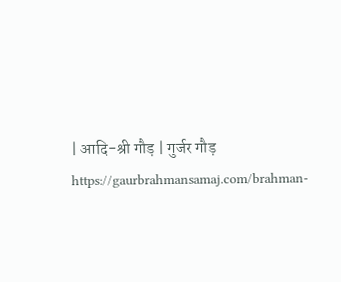| आदि-श्री गौड़ | गुर्जर गौड़ https://gaurbrahmansamaj.com/brahman-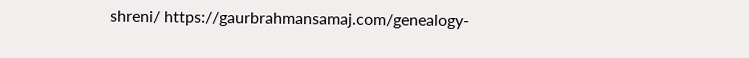shreni/ https://gaurbrahmansamaj.com/genealogy-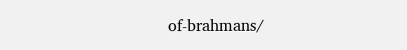of-brahmans/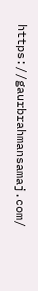https://gaurbrahmansamaj.com/